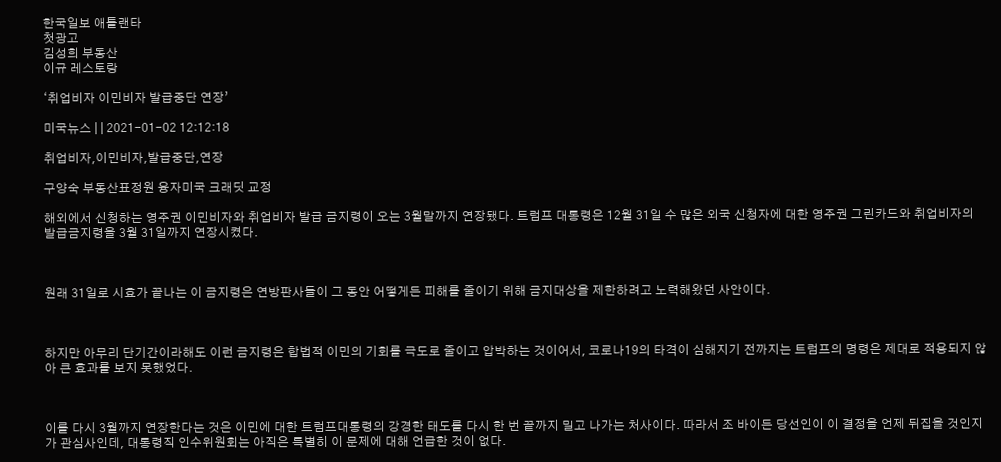한국일보 애틀랜타
첫광고
김성희 부동산
이규 레스토랑

‘취업비자 이민비자 발급중단 연장’

미국뉴스 | | 2021-01-02 12:12:18

취업비자,이민비자,발급중단,연장

구양숙 부동산표정원 융자미국 크래딧 교정

해외에서 신청하는 영주권 이민비자와 취업비자 발급 금지령이 오는 3월말까지 연장됐다. 트럼프 대통령은 12월 31일 수 많은 외국 신청자에 대한 영주권 그린카드와 취업비자의 발급금지령을 3월 31일까지 연장시켰다.



원래 31일로 시효가 끝나는 이 금지령은 연방판사들이 그 동안 어떻게든 피해를 줄이기 위해 금지대상을 제한하려고 노력해왔던 사안이다.



하지만 아무리 단기간이라해도 이런 금지령은 합법적 이민의 기회를 극도로 줄이고 압박하는 것이어서, 코로나19의 타격이 심해지기 전까지는 트럼프의 명령은 제대로 적용되지 않아 큰 효과를 보지 못했었다.



이를 다시 3월까지 연장한다는 것은 이민에 대한 트럼프대통령의 강경한 태도를 다시 한 번 끝까지 밀고 나가는 처사이다. 따라서 조 바이든 당선인이 이 결정을 언제 뒤집을 것인지가 관심사인데, 대통령직 인수위원회는 아직은 특별히 이 문제에 대해 언급한 것이 없다.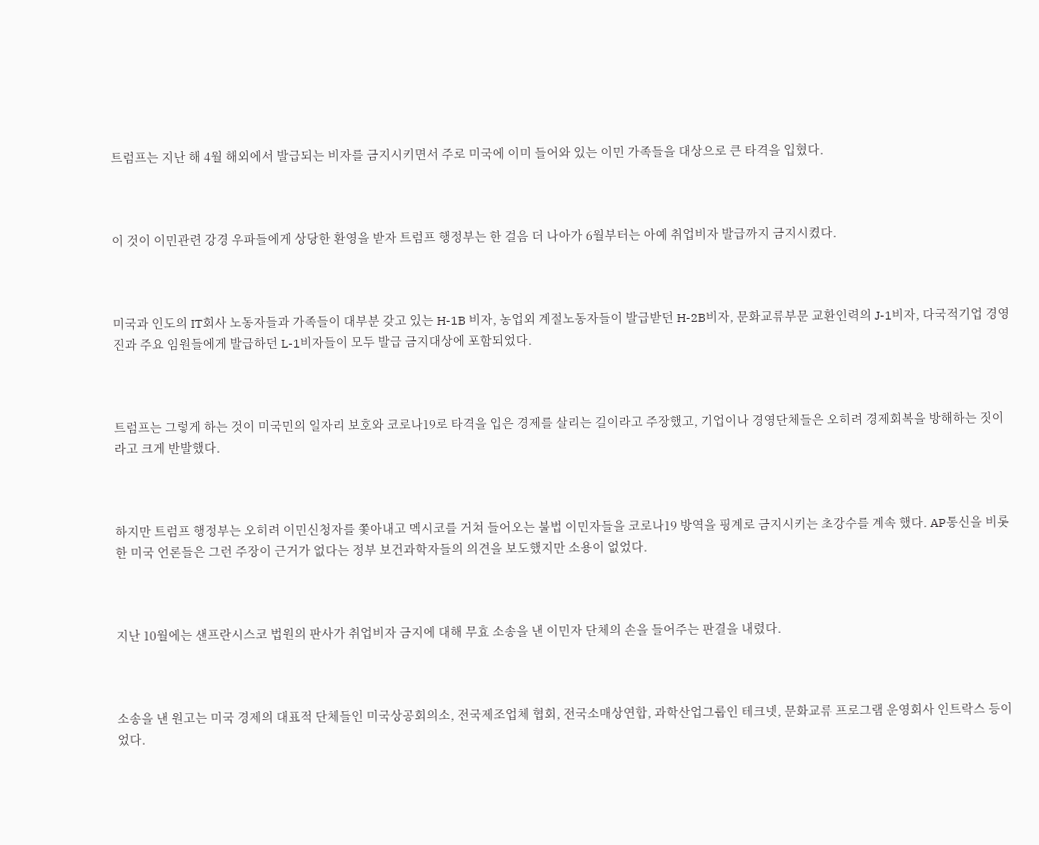트럼프는 지난 해 4월 해외에서 발급되는 비자를 금지시키면서 주로 미국에 이미 들어와 있는 이민 가족들을 대상으로 큰 타격을 입혔다.



이 것이 이민관련 강경 우파들에게 상당한 환영을 받자 트럼프 행정부는 한 걸음 더 나아가 6월부터는 아예 취업비자 발급까지 금지시켰다.



미국과 인도의 IT회사 노동자들과 가족들이 대부분 갖고 있는 H-1B 비자, 농업외 계절노동자들이 발급받던 H-2B비자, 문화교류부문 교환인력의 J-1비자, 다국적기업 경영진과 주요 임원들에게 발급하던 L-1비자들이 모두 발급 금지대상에 포함되었다.



트럼프는 그렇게 하는 것이 미국민의 일자리 보호와 코로나19로 타격을 입은 경제를 살리는 길이라고 주장했고, 기업이나 경영단체들은 오히려 경제회복을 방해하는 짓이라고 크게 반발했다.



하지만 트럼프 행정부는 오히려 이민신청자를 쫓아내고 멕시코를 거쳐 들어오는 불법 이민자들을 코로나19 방역을 핑계로 금지시키는 초강수를 계속 했다. AP통신을 비롯한 미국 언론들은 그런 주장이 근거가 없다는 정부 보건과학자들의 의견을 보도했지만 소용이 없었다.



지난 10월에는 샌프란시스코 법원의 판사가 취업비자 금지에 대해 무효 소송을 낸 이민자 단체의 손을 들어주는 판결을 내렸다.



소송을 낸 원고는 미국 경제의 대표적 단체들인 미국상공회의소, 전국제조업체 협회, 전국소매상연합, 과학산업그룹인 테크넷, 문화교류 프로그램 운영회사 인트락스 등이었다.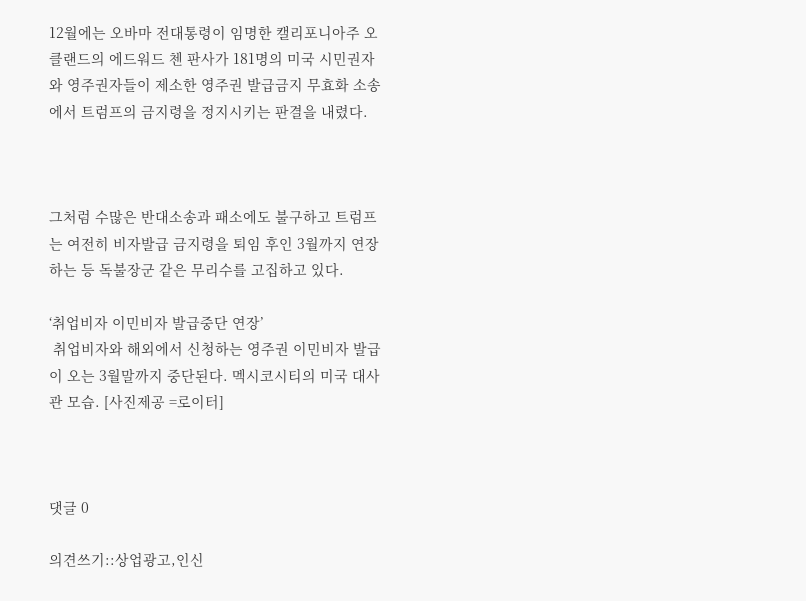12월에는 오바마 전대통령이 임명한 캘리포니아주 오클랜드의 에드워드 첸 판사가 181명의 미국 시민권자와 영주권자들이 제소한 영주권 발급금지 무효화 소송에서 트럼프의 금지령을 정지시키는 판결을 내렸다.



그처럼 수많은 반대소송과 패소에도 불구하고 트럼프는 여전히 비자발급 금지령을 퇴임 후인 3월까지 연장하는 등 독불장군 같은 무리수를 고집하고 있다.

‘취업비자 이민비자 발급중단 연장’
 취업비자와 해외에서 신청하는 영주권 이민비자 발급이 오는 3월말까지 중단된다. 멕시코시티의 미국 대사관 모습. [사진제공 =로이터]



댓글 0

의견쓰기::상업광고,인신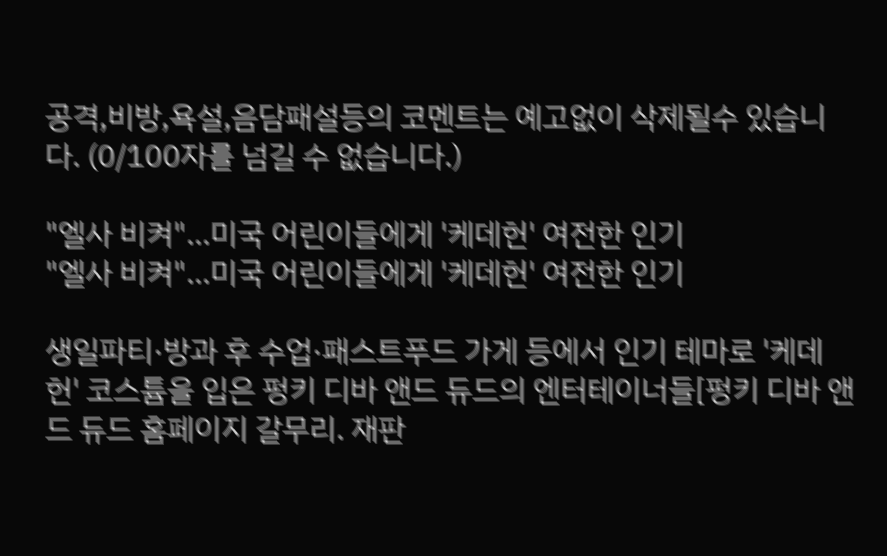공격,비방,욕설,음담패설등의 코멘트는 예고없이 삭제될수 있습니다. (0/100자를 넘길 수 없습니다.)

"엘사 비켜"…미국 어린이들에게 '케데헌' 여전한 인기
"엘사 비켜"…미국 어린이들에게 '케데헌' 여전한 인기

생일파티·방과 후 수업·패스트푸드 가게 등에서 인기 테마로 '케데헌' 코스튬을 입은 펑키 디바 앤드 듀드의 엔터테이너들[펑키 디바 앤드 듀드 홈페이지 갈무리. 재판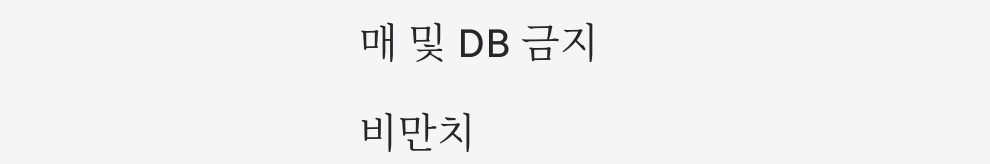매 및 DB 금지

비만치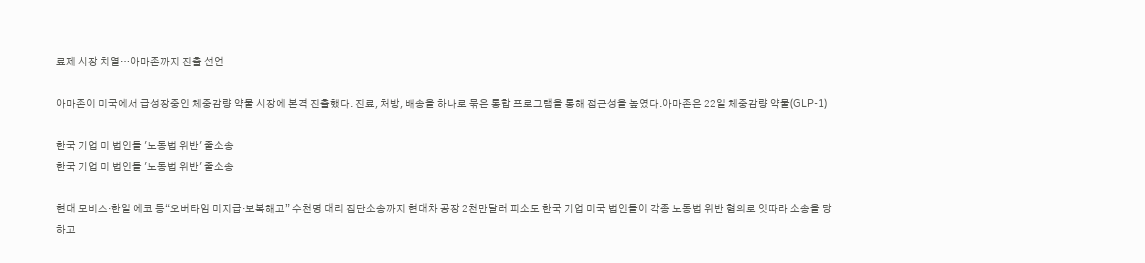료제 시장 치열…아마존까지 진출 선언

아마존이 미국에서 급성장중인 체중감량 약물 시장에 본격 진출했다. 진료, 처방, 배송을 하나로 묶은 통합 프로그램을 통해 접근성을 높였다.아마존은 22일 체중감량 약물(GLP-1)

한국 기업 미 법인들 '노동법 위반' 줄소송
한국 기업 미 법인들 '노동법 위반' 줄소송

현대 모비스·한일 에코 등“오버타임 미지급·보복해고” 수천명 대리 집단소송까지 현대차 공장 2천만달러 피소도 한국 기업 미국 법인들이 각종 노동법 위반 혐의로 잇따라 소송을 당하고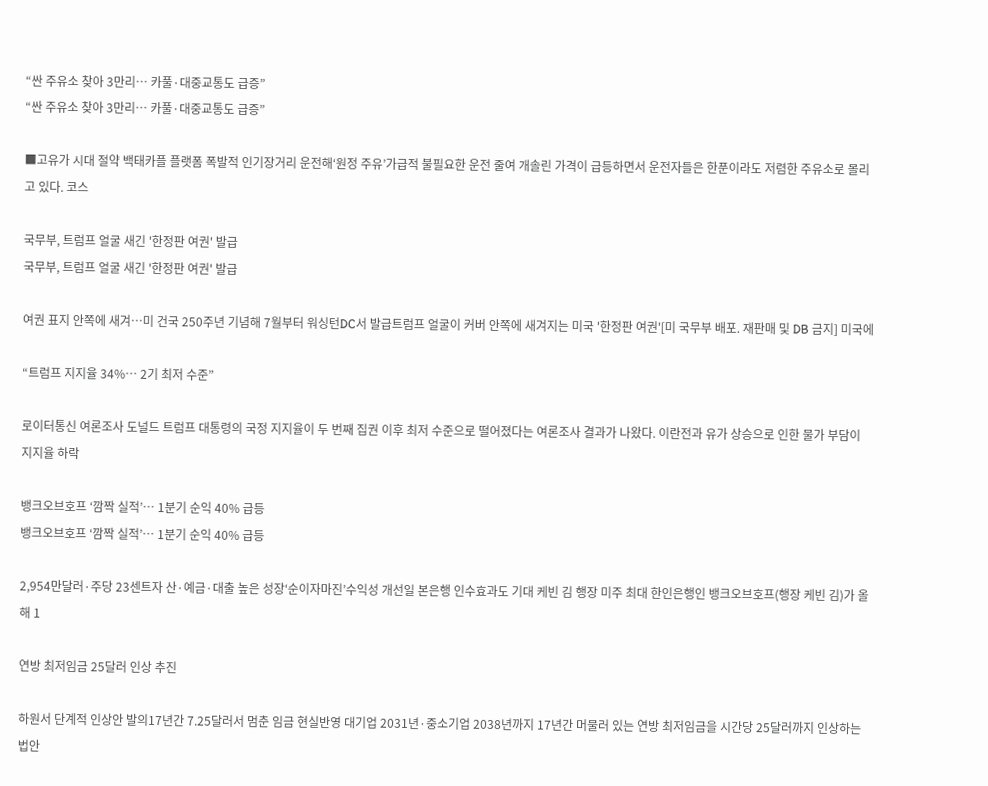“싼 주유소 찾아 3만리… 카풀·대중교통도 급증”
“싼 주유소 찾아 3만리… 카풀·대중교통도 급증”

■고유가 시대 절약 백태카플 플랫폼 폭발적 인기장거리 운전해‘원정 주유’가급적 불필요한 운전 줄여 개솔린 가격이 급등하면서 운전자들은 한푼이라도 저렴한 주유소로 몰리고 있다. 코스

국무부, 트럼프 얼굴 새긴 '한정판 여권' 발급
국무부, 트럼프 얼굴 새긴 '한정판 여권' 발급

여권 표지 안쪽에 새겨…미 건국 250주년 기념해 7월부터 워싱턴DC서 발급트럼프 얼굴이 커버 안쪽에 새겨지는 미국 '한정판 여권'[미 국무부 배포. 재판매 및 DB 금지] 미국에

“트럼프 지지율 34%… 2기 최저 수준”

로이터통신 여론조사 도널드 트럼프 대통령의 국정 지지율이 두 번째 집권 이후 최저 수준으로 떨어졌다는 여론조사 결과가 나왔다. 이란전과 유가 상승으로 인한 물가 부담이 지지율 하락

뱅크오브호프 ‘깜짝 실적’… 1분기 순익 40% 급등
뱅크오브호프 ‘깜짝 실적’… 1분기 순익 40% 급등

2,954만달러·주당 23센트자 산·예금·대출 높은 성장‘순이자마진’수익성 개선일 본은행 인수효과도 기대 케빈 김 행장 미주 최대 한인은행인 뱅크오브호프(행장 케빈 김)가 올해 1

연방 최저임금 25달러 인상 추진

하원서 단계적 인상안 발의17년간 7.25달러서 멈춘 임금 현실반영 대기업 2031년·중소기업 2038년까지 17년간 머물러 있는 연방 최저임금을 시간당 25달러까지 인상하는 법안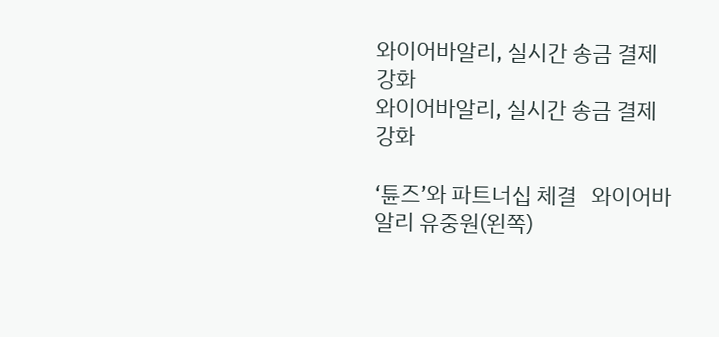와이어바알리, 실시간 송금 결제 강화
와이어바알리, 실시간 송금 결제 강화

‘튠즈’와 파트너십 체결   와이어바알리 유중원(왼쪽)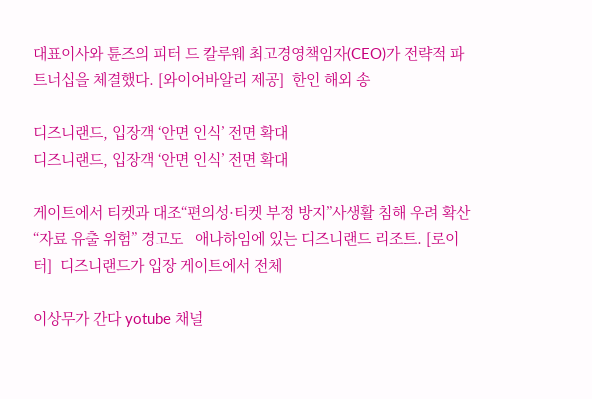대표이사와 튠즈의 피터 드 칼루웨 최고경영책임자(CEO)가 전략적 파트너십을 체결했다. [와이어바알리 제공]  한인 해외 송

디즈니랜드, 입장객 ‘안면 인식’ 전면 확대
디즈니랜드, 입장객 ‘안면 인식’ 전면 확대

게이트에서 티켓과 대조“편의성·티켓 부정 방지”사생활 침해 우려 확산“자료 유출 위험” 경고도   애나하임에 있는 디즈니랜드 리조트. [로이터]  디즈니랜드가 입장 게이트에서 전체

이상무가 간다 yotube 채널